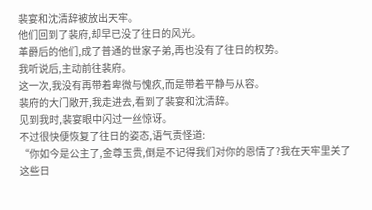裴宴和沈清辞被放出天牢。
他们回到了裴府,却早已没了往日的风光。
革爵后的他们,成了普通的世家子弟,再也没有了往日的权势。
我听说后,主动前往裴府。
这一次,我没有再带着卑微与愧疚,而是带着平静与从容。
裴府的大门敞开,我走进去,看到了裴宴和沈清辞。
见到我时,裴宴眼中闪过一丝惊讶。
不过很快便恢复了往日的姿态,语气责怪道:
“你如今是公主了,金尊玉贵,倒是不记得我们对你的恩情了?我在天牢里关了这些日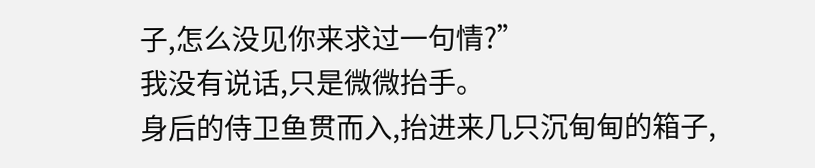子,怎么没见你来求过一句情?”
我没有说话,只是微微抬手。
身后的侍卫鱼贯而入,抬进来几只沉甸甸的箱子,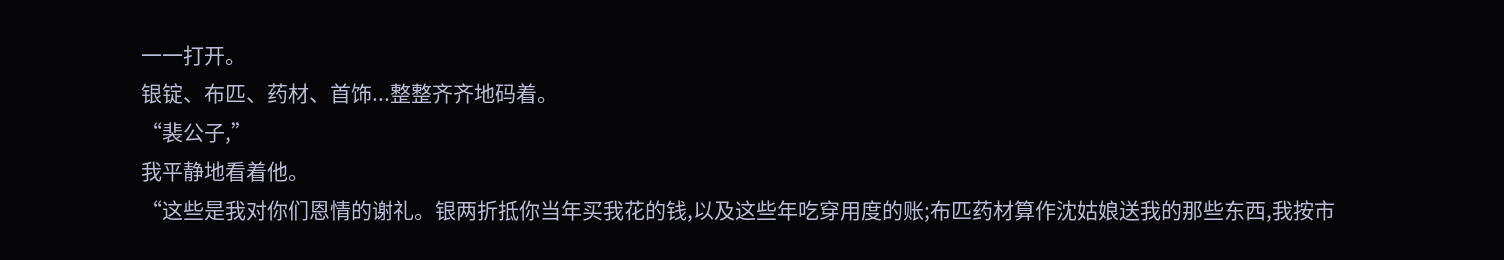一一打开。
银锭、布匹、药材、首饰...整整齐齐地码着。
“裴公子,”
我平静地看着他。
“这些是我对你们恩情的谢礼。银两折抵你当年买我花的钱,以及这些年吃穿用度的账;布匹药材算作沈姑娘送我的那些东西,我按市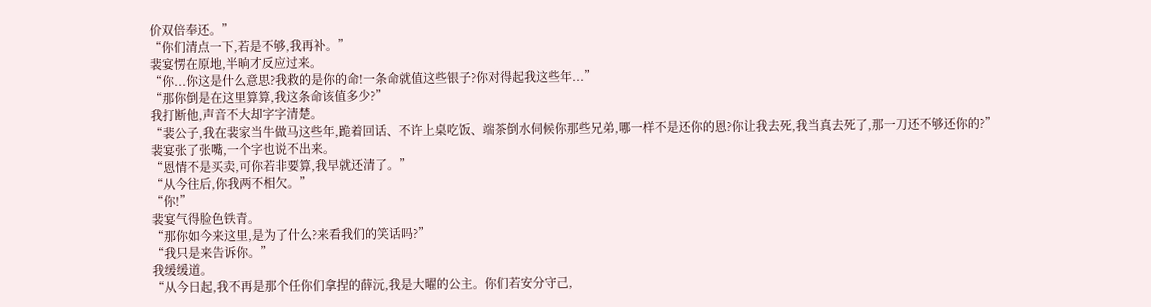价双倍奉还。”
“你们清点一下,若是不够,我再补。”
裴宴愣在原地,半晌才反应过来。
“你...你这是什么意思?我救的是你的命!一条命就值这些银子?你对得起我这些年...”
“那你倒是在这里算算,我这条命该值多少?”
我打断他,声音不大却字字清楚。
“裴公子,我在裴家当牛做马这些年,跪着回话、不许上桌吃饭、端茶倒水伺候你那些兄弟,哪一样不是还你的恩?你让我去死,我当真去死了,那一刀还不够还你的?”
裴宴张了张嘴,一个字也说不出来。
“恩情不是买卖,可你若非要算,我早就还清了。”
“从今往后,你我两不相欠。”
“你!”
裴宴气得脸色铁青。
“那你如今来这里,是为了什么?来看我们的笑话吗?”
“我只是来告诉你。”
我缓缓道。
“从今日起,我不再是那个任你们拿捏的薛沅,我是大曜的公主。你们若安分守己,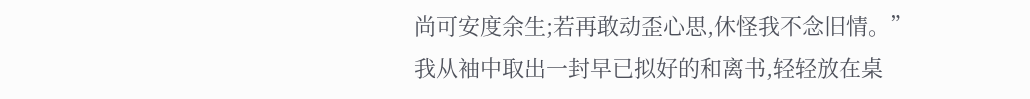尚可安度余生;若再敢动歪心思,休怪我不念旧情。”
我从袖中取出一封早已拟好的和离书,轻轻放在桌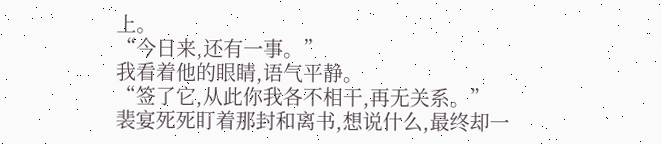上。
“今日来,还有一事。”
我看着他的眼睛,语气平静。
“签了它,从此你我各不相干,再无关系。”
裴宴死死盯着那封和离书,想说什么,最终却一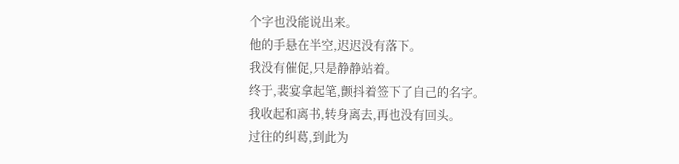个字也没能说出来。
他的手悬在半空,迟迟没有落下。
我没有催促,只是静静站着。
终于,裴宴拿起笔,颤抖着签下了自己的名字。
我收起和离书,转身离去,再也没有回头。
过往的纠葛,到此为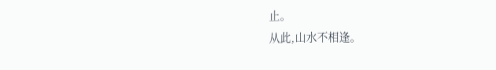止。
从此,山水不相逢。